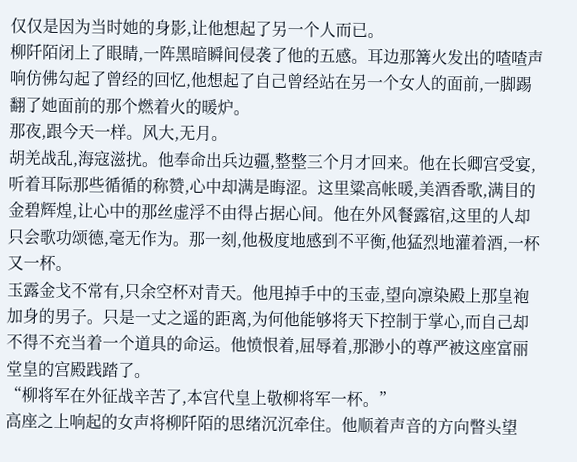仅仅是因为当时她的身影,让他想起了另一个人而已。
柳阡陌闭上了眼睛,一阵黑暗瞬间侵袭了他的五感。耳边那篝火发出的喳喳声响仿佛勾起了曾经的回忆,他想起了自己曾经站在另一个女人的面前,一脚踢翻了她面前的那个燃着火的暖炉。
那夜,跟今天一样。风大,无月。
胡羌战乱,海寇滋扰。他奉命出兵边疆,整整三个月才回来。他在长卿宫受宴,听着耳际那些循循的称赞,心中却满是晦涩。这里粱高帐暖,美酒香歌,满目的金碧辉煌,让心中的那丝虚浮不由得占据心间。他在外风餐露宿,这里的人却只会歌功颂德,毫无作为。那一刻,他极度地感到不平衡,他猛烈地灌着酒,一杯又一杯。
玉露金戈不常有,只余空杯对青天。他甩掉手中的玉壶,望向凛染殿上那皇袍加身的男子。只是一丈之遥的距离,为何他能够将天下控制于掌心,而自己却不得不充当着一个道具的命运。他愤恨着,屈辱着,那渺小的尊严被这座富丽堂皇的宫殿践踏了。
“柳将军在外征战辛苦了,本宫代皇上敬柳将军一杯。”
高座之上响起的女声将柳阡陌的思绪沉沉牵住。他顺着声音的方向瞥头望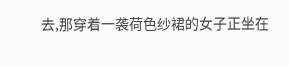去,那穿着一袭荷色纱裙的女子正坐在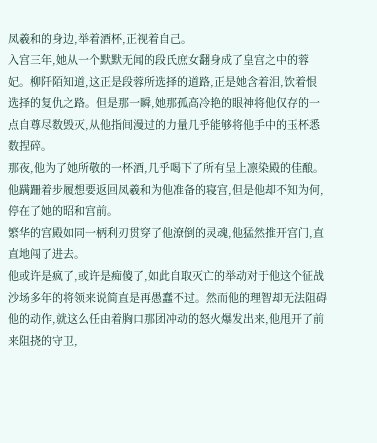凤羲和的身边,举着酒杯,正视着自己。
入宫三年,她从一个默默无闻的段氏庶女翻身成了皇宫之中的蓉妃。柳阡陌知道,这正是段蓉所选择的道路,正是她含着泪,饮着恨选择的复仇之路。但是那一瞬,她那孤高冷艳的眼神将他仅存的一点自尊尽数毁灭,从他指间漫过的力量几乎能够将他手中的玉杯悉数捏碎。
那夜,他为了她所敬的一杯酒,几乎喝下了所有呈上凛染殿的佳酿。他蹒跚着步履想要返回凤羲和为他准备的寝宫,但是他却不知为何,停在了她的昭和宫前。
繁华的宫殿如同一柄利刃贯穿了他潦倒的灵魂,他猛然推开宫门,直直地闯了进去。
他或许是疯了,或许是痴傻了,如此自取灭亡的举动对于他这个征战沙场多年的将领来说简直是再愚蠢不过。然而他的理智却无法阻碍他的动作,就这么任由着胸口那团冲动的怒火爆发出来,他甩开了前来阻挠的守卫,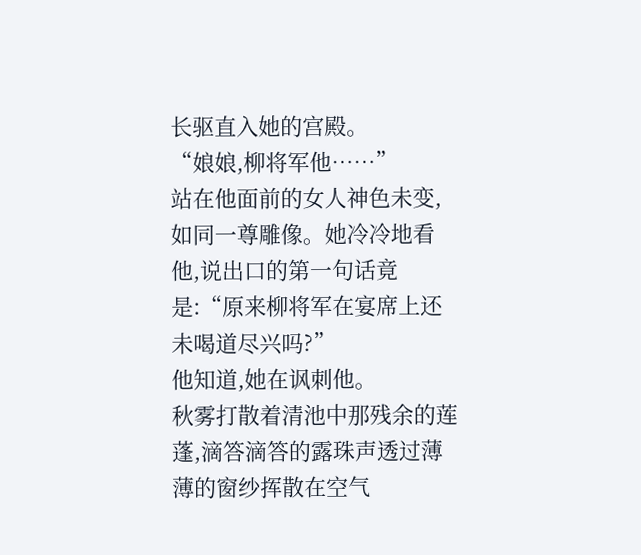长驱直入她的宫殿。
“娘娘,柳将军他……”
站在他面前的女人神色未变,如同一尊雕像。她冷冷地看他,说出口的第一句话竟是:“原来柳将军在宴席上还未喝道尽兴吗?”
他知道,她在讽刺他。
秋雾打散着清池中那残余的莲蓬,滴答滴答的露珠声透过薄薄的窗纱挥散在空气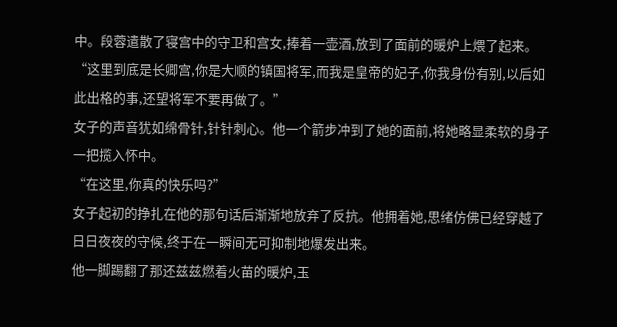中。段蓉遣散了寝宫中的守卫和宫女,捧着一壶酒,放到了面前的暖炉上煨了起来。
“这里到底是长卿宫,你是大顺的镇国将军,而我是皇帝的妃子,你我身份有别,以后如此出格的事,还望将军不要再做了。”
女子的声音犹如绵骨针,针针刺心。他一个箭步冲到了她的面前,将她略显柔软的身子一把揽入怀中。
“在这里,你真的快乐吗?”
女子起初的挣扎在他的那句话后渐渐地放弃了反抗。他拥着她,思绪仿佛已经穿越了日日夜夜的守候,终于在一瞬间无可抑制地爆发出来。
他一脚踢翻了那还兹兹燃着火苗的暖炉,玉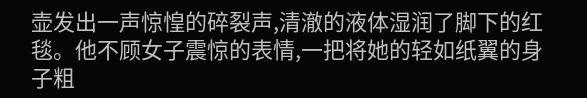壶发出一声惊惶的碎裂声,清澈的液体湿润了脚下的红毯。他不顾女子震惊的表情,一把将她的轻如纸翼的身子粗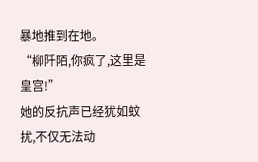暴地推到在地。
“柳阡陌,你疯了,这里是皇宫!”
她的反抗声已经犹如蚊扰,不仅无法动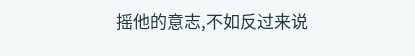摇他的意志,不如反过来说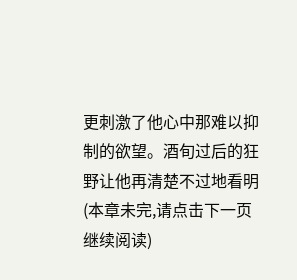更刺激了他心中那难以抑制的欲望。酒旬过后的狂野让他再清楚不过地看明
(本章未完,请点击下一页继续阅读)